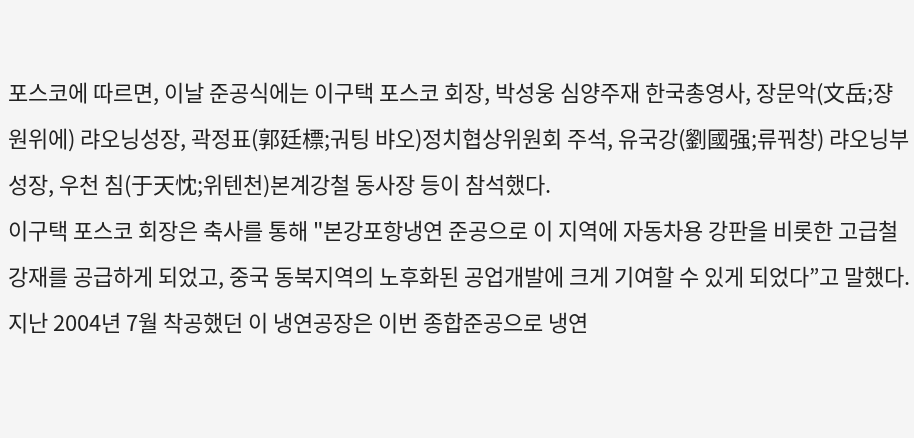포스코에 따르면, 이날 준공식에는 이구택 포스코 회장, 박성웅 심양주재 한국총영사, 장문악(文岳;쟝원위에) 랴오닝성장, 곽정표(郭廷標;궈팅 뱌오)정치협상위원회 주석, 유국강(劉國强;류꿔창) 랴오닝부성장, 우천 침(于天忱;위텐천)본계강철 동사장 등이 참석했다.
이구택 포스코 회장은 축사를 통해 "본강포항냉연 준공으로 이 지역에 자동차용 강판을 비롯한 고급철강재를 공급하게 되었고, 중국 동북지역의 노후화된 공업개발에 크게 기여할 수 있게 되었다”고 말했다.
지난 2004년 7월 착공했던 이 냉연공장은 이번 종합준공으로 냉연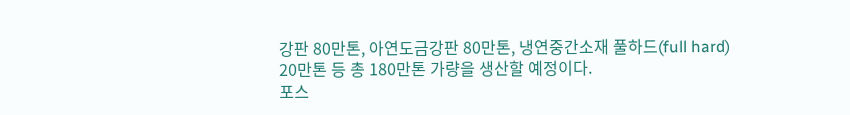강판 80만톤, 아연도금강판 80만톤, 냉연중간소재 풀하드(full hard) 20만톤 등 총 180만톤 가량을 생산할 예정이다.
포스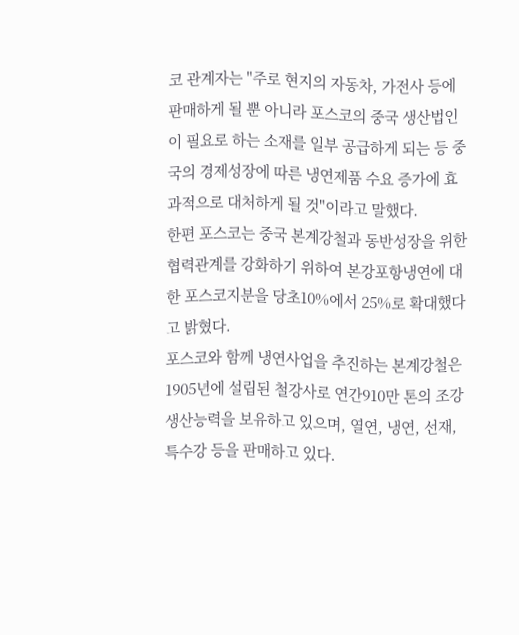코 관계자는 "주로 현지의 자동차, 가전사 등에 판매하게 될 뿐 아니라 포스코의 중국 생산법인이 필요로 하는 소재를 일부 공급하게 되는 등 중국의 경제성장에 따른 냉연제품 수요 증가에 효과적으로 대처하게 될 것"이라고 말했다.
한편 포스코는 중국 본계강철과 동반성장을 위한 협력관계를 강화하기 위하여 본강포항냉연에 대한 포스코지분을 당초10%에서 25%로 확대했다고 밝혔다.
포스코와 함께 냉연사업을 추진하는 본계강철은 1905년에 설립된 철강사로 연간910만 톤의 조강생산능력을 보유하고 있으며, 열연, 냉연, 선재, 특수강 등을 판매하고 있다.